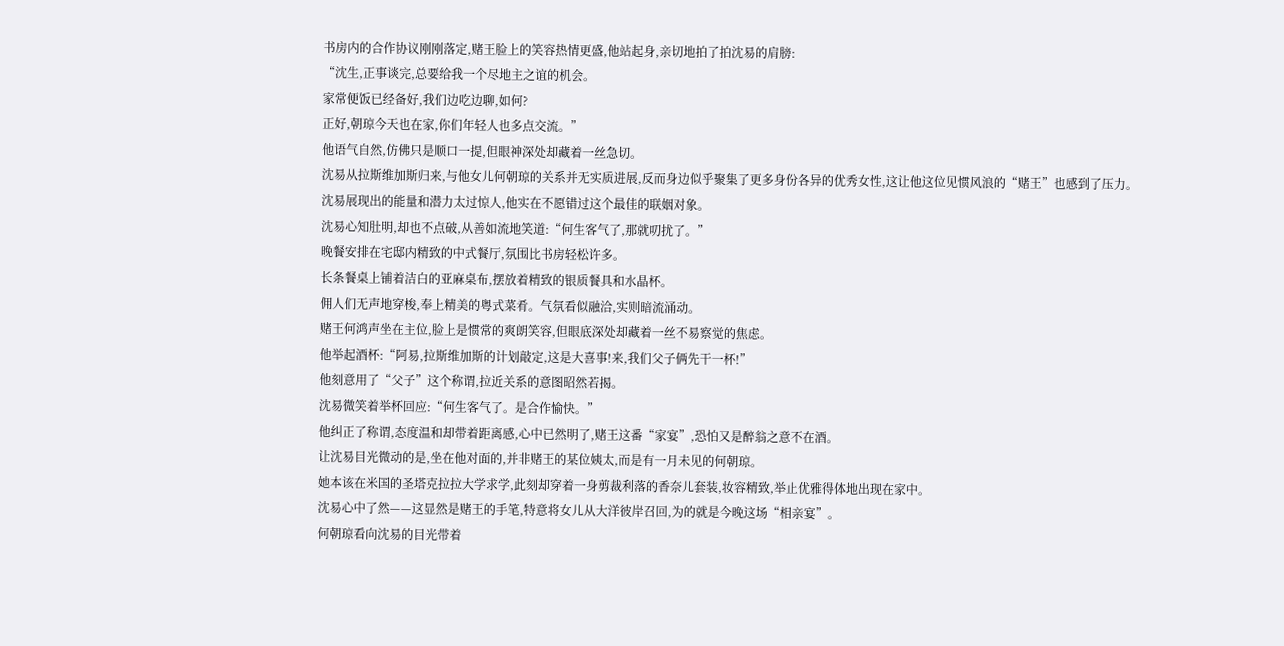书房内的合作协议刚刚落定,赌王脸上的笑容热情更盛,他站起身,亲切地拍了拍沈易的肩膀:
“沈生,正事谈完,总要给我一个尽地主之谊的机会。
家常便饭已经备好,我们边吃边聊,如何?
正好,朝琼今天也在家,你们年轻人也多点交流。”
他语气自然,仿佛只是顺口一提,但眼神深处却藏着一丝急切。
沈易从拉斯维加斯归来,与他女儿何朝琼的关系并无实质进展,反而身边似乎聚集了更多身份各异的优秀女性,这让他这位见惯风浪的“赌王”也感到了压力。
沈易展现出的能量和潜力太过惊人,他实在不愿错过这个最佳的联姻对象。
沈易心知肚明,却也不点破,从善如流地笑道:“何生客气了,那就叨扰了。”
晚餐安排在宅邸内精致的中式餐厅,氛围比书房轻松许多。
长条餐桌上铺着洁白的亚麻桌布,摆放着精致的银质餐具和水晶杯。
佣人们无声地穿梭,奉上精美的粤式菜肴。气氛看似融洽,实则暗流涌动。
赌王何鸿声坐在主位,脸上是惯常的爽朗笑容,但眼底深处却藏着一丝不易察觉的焦虑。
他举起酒杯:“阿易,拉斯维加斯的计划敲定,这是大喜事!来,我们父子俩先干一杯!”
他刻意用了“父子”这个称谓,拉近关系的意图昭然若揭。
沈易微笑着举杯回应:“何生客气了。是合作愉快。”
他纠正了称谓,态度温和却带着距离感,心中已然明了,赌王这番“家宴”,恐怕又是醉翁之意不在酒。
让沈易目光微动的是,坐在他对面的,并非赌王的某位姨太,而是有一月未见的何朝琼。
她本该在米国的圣塔克拉拉大学求学,此刻却穿着一身剪裁利落的香奈儿套装,妆容精致,举止优雅得体地出现在家中。
沈易心中了然——这显然是赌王的手笔,特意将女儿从大洋彼岸召回,为的就是今晚这场“相亲宴”。
何朝琼看向沈易的目光带着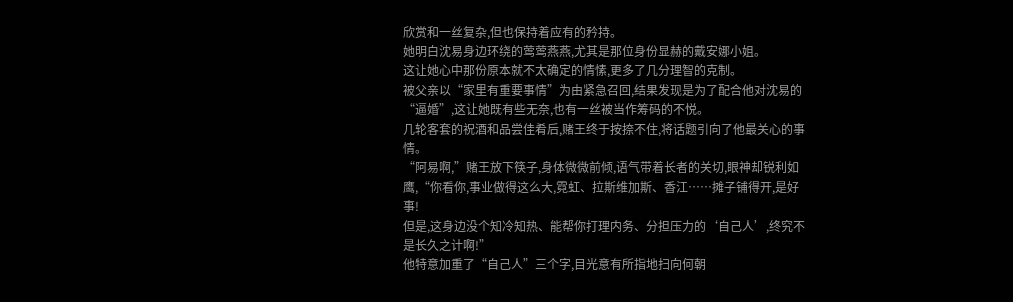欣赏和一丝复杂,但也保持着应有的矜持。
她明白沈易身边环绕的莺莺燕燕,尤其是那位身份显赫的戴安娜小姐。
这让她心中那份原本就不太确定的情愫,更多了几分理智的克制。
被父亲以“家里有重要事情”为由紧急召回,结果发现是为了配合他对沈易的“逼婚”,这让她既有些无奈,也有一丝被当作筹码的不悦。
几轮客套的祝酒和品尝佳肴后,赌王终于按捺不住,将话题引向了他最关心的事情。
“阿易啊,”赌王放下筷子,身体微微前倾,语气带着长者的关切,眼神却锐利如鹰,“你看你,事业做得这么大,霓虹、拉斯维加斯、香江……摊子铺得开,是好事!
但是,这身边没个知冷知热、能帮你打理内务、分担压力的‘自己人’,终究不是长久之计啊!”
他特意加重了“自己人”三个字,目光意有所指地扫向何朝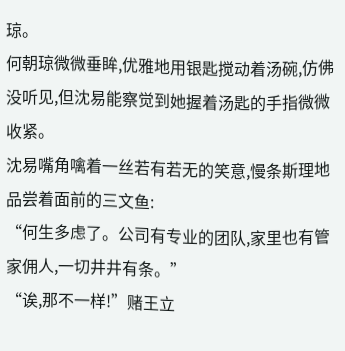琼。
何朝琼微微垂眸,优雅地用银匙搅动着汤碗,仿佛没听见,但沈易能察觉到她握着汤匙的手指微微收紧。
沈易嘴角噙着一丝若有若无的笑意,慢条斯理地品尝着面前的三文鱼:
“何生多虑了。公司有专业的团队,家里也有管家佣人,一切井井有条。”
“诶,那不一样!”赌王立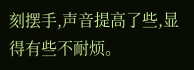刻摆手,声音提高了些,显得有些不耐烦。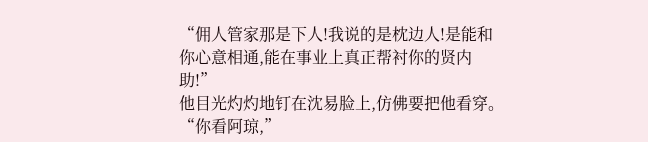“佣人管家那是下人!我说的是枕边人!是能和你心意相通,能在事业上真正帮衬你的贤内助!”
他目光灼灼地钉在沈易脸上,仿佛要把他看穿。
“你看阿琼,”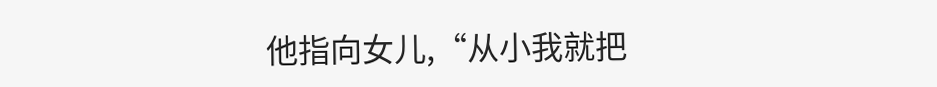他指向女儿,“从小我就把